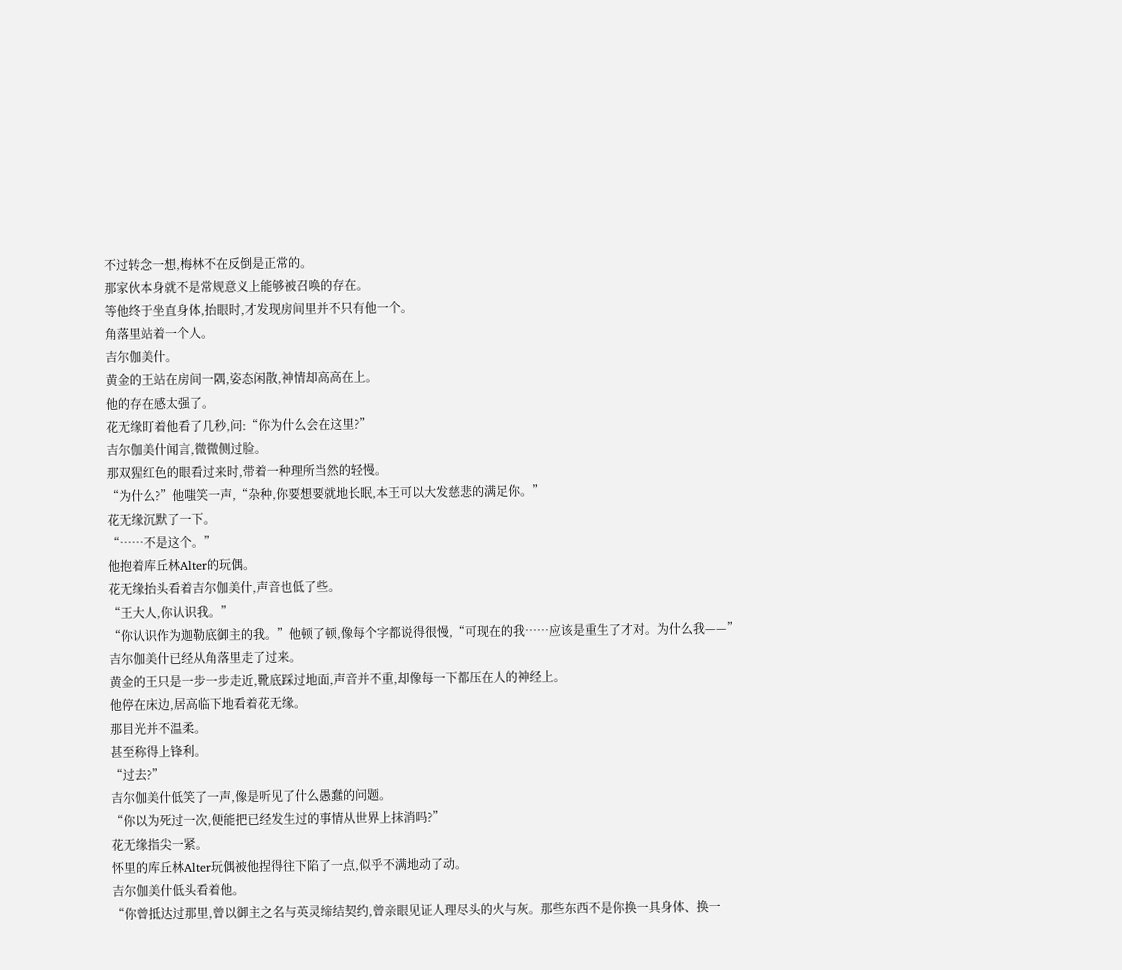不过转念一想,梅林不在反倒是正常的。
那家伙本身就不是常规意义上能够被召唤的存在。
等他终于坐直身体,抬眼时,才发现房间里并不只有他一个。
角落里站着一个人。
吉尔伽美什。
黄金的王站在房间一隅,姿态闲散,神情却高高在上。
他的存在感太强了。
花无缘盯着他看了几秒,问:“你为什么会在这里?”
吉尔伽美什闻言,微微侧过脸。
那双猩红色的眼看过来时,带着一种理所当然的轻慢。
“为什么?”他嗤笑一声,“杂种,你要想要就地长眠,本王可以大发慈悲的满足你。”
花无缘沉默了一下。
“……不是这个。”
他抱着库丘林Alter的玩偶。
花无缘抬头看着吉尔伽美什,声音也低了些。
“王大人,你认识我。”
“你认识作为迦勒底御主的我。”他顿了顿,像每个字都说得很慢,“可现在的我……应该是重生了才对。为什么我——”
吉尔伽美什已经从角落里走了过来。
黄金的王只是一步一步走近,靴底踩过地面,声音并不重,却像每一下都压在人的神经上。
他停在床边,居高临下地看着花无缘。
那目光并不温柔。
甚至称得上锋利。
“过去?”
吉尔伽美什低笑了一声,像是听见了什么愚蠢的问题。
“你以为死过一次,便能把已经发生过的事情从世界上抹消吗?”
花无缘指尖一紧。
怀里的库丘林Alter玩偶被他捏得往下陷了一点,似乎不满地动了动。
吉尔伽美什低头看着他。
“你曾抵达过那里,曾以御主之名与英灵缔结契约,曾亲眼见证人理尽头的火与灰。那些东西不是你换一具身体、换一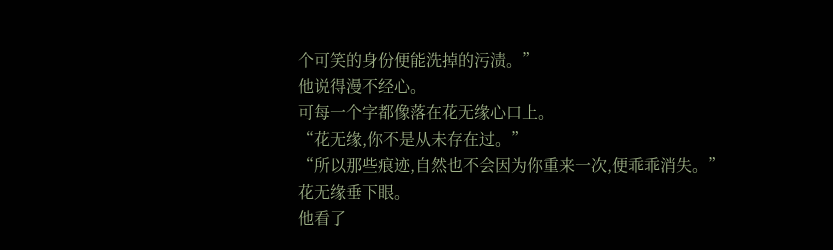个可笑的身份便能洗掉的污渍。”
他说得漫不经心。
可每一个字都像落在花无缘心口上。
“花无缘,你不是从未存在过。”
“所以那些痕迹,自然也不会因为你重来一次,便乖乖消失。”
花无缘垂下眼。
他看了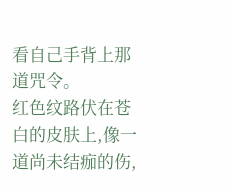看自己手背上那道咒令。
红色纹路伏在苍白的皮肤上,像一道尚未结痂的伤,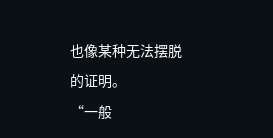也像某种无法摆脱的证明。
“一般